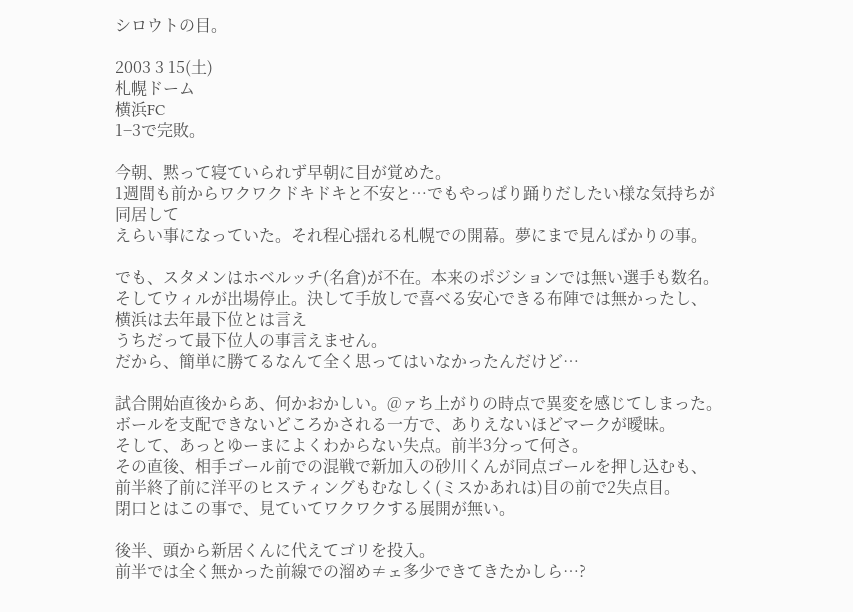シロウトの目。

2003 3 15(土)
札幌ドーム
横浜FC
1−3で完敗。

今朝、黙って寝ていられず早朝に目が覚めた。
1週間も前からワクワクドキドキと不安と…でもやっぱり踊りだしたい様な気持ちが同居して
えらい事になっていた。それ程心揺れる札幌での開幕。夢にまで見んばかりの事。

でも、スタメンはホベルッチ(名倉)が不在。本来のポジションでは無い選手も数名。
そしてウィルが出場停止。決して手放しで喜べる安心できる布陣では無かったし、
横浜は去年最下位とは言え
うちだって最下位人の事言えません。
だから、簡単に勝てるなんて全く思ってはいなかったんだけど…

試合開始直後からあ、何かおかしい。@ァち上がりの時点で異変を感じてしまった。
ボールを支配できないどころかされる一方で、ありえないほどマークが曖昧。
そして、あっとゆーまによくわからない失点。前半3分って何さ。
その直後、相手ゴール前での混戦で新加入の砂川くんが同点ゴールを押し込むも、
前半終了前に洋平のヒスティングもむなしく(ミスかあれは)目の前で2失点目。
閉口とはこの事で、見ていてワクワクする展開が無い。

後半、頭から新居くんに代えてゴリを投入。
前半では全く無かった前線での溜め≠ェ多少できてきたかしら…?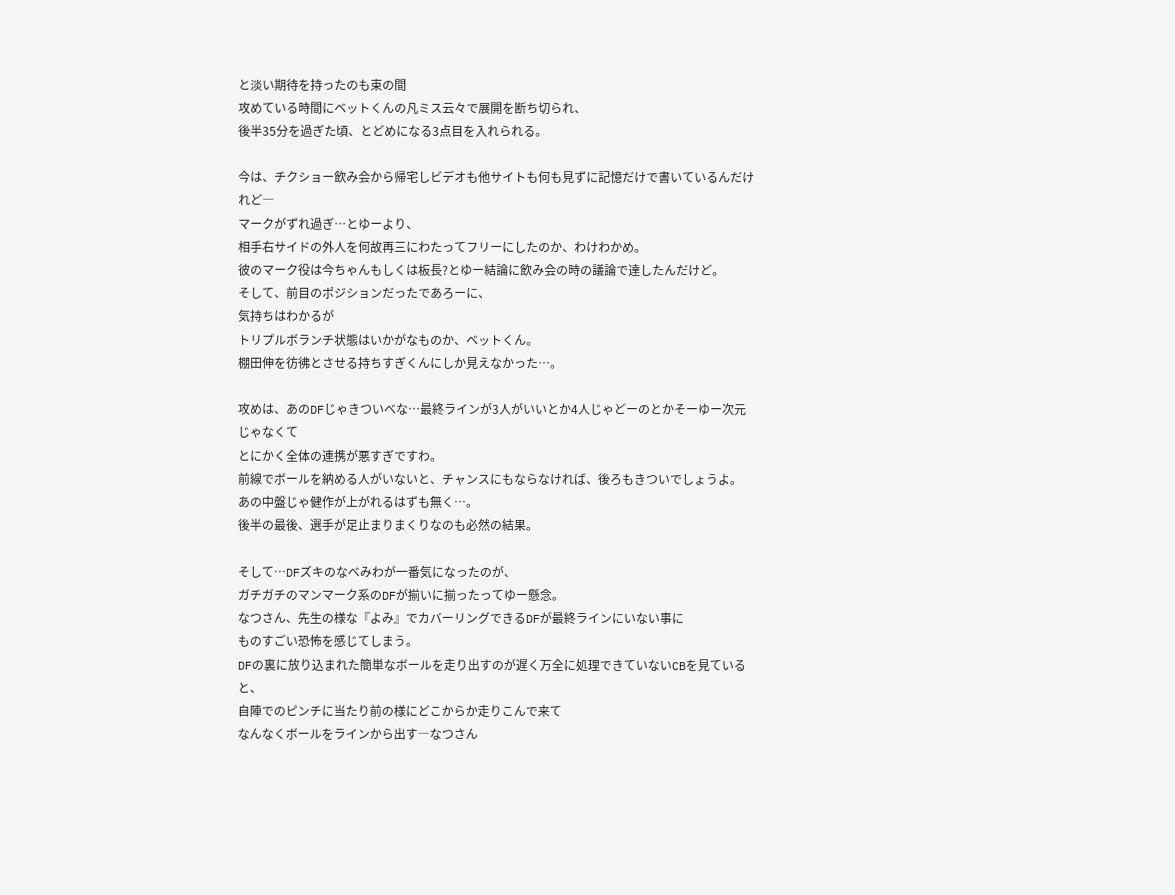と淡い期待を持ったのも束の間
攻めている時間にベットくんの凡ミス云々で展開を断ち切られ、
後半35分を過ぎた頃、とどめになる3点目を入れられる。

今は、チクショー飲み会から帰宅しビデオも他サイトも何も見ずに記憶だけで書いているんだけれど―
マークがずれ過ぎ…とゆーより、
相手右サイドの外人を何故再三にわたってフリーにしたのか、わけわかめ。
彼のマーク役は今ちゃんもしくは板長?とゆー結論に飲み会の時の議論で達したんだけど。
そして、前目のポジションだったであろーに、
気持ちはわかるが
トリプルボランチ状態はいかがなものか、ベットくん。
棚田伸を彷彿とさせる持ちすぎくんにしか見えなかった…。

攻めは、あのDFじゃきついべな…最終ラインが3人がいいとか4人じゃどーのとかそーゆー次元じゃなくて
とにかく全体の連携が悪すぎですわ。
前線でボールを納める人がいないと、チャンスにもならなければ、後ろもきついでしょうよ。
あの中盤じゃ健作が上がれるはずも無く…。
後半の最後、選手が足止まりまくりなのも必然の結果。

そして…DFズキのなべみわが一番気になったのが、
ガチガチのマンマーク系のDFが揃いに揃ったってゆー懸念。
なつさん、先生の様な『よみ』でカバーリングできるDFが最終ラインにいない事に
ものすごい恐怖を感じてしまう。
DFの裏に放り込まれた簡単なボールを走り出すのが遅く万全に処理できていないCBを見ていると、
自陣でのピンチに当たり前の様にどこからか走りこんで来て
なんなくボールをラインから出す―なつさん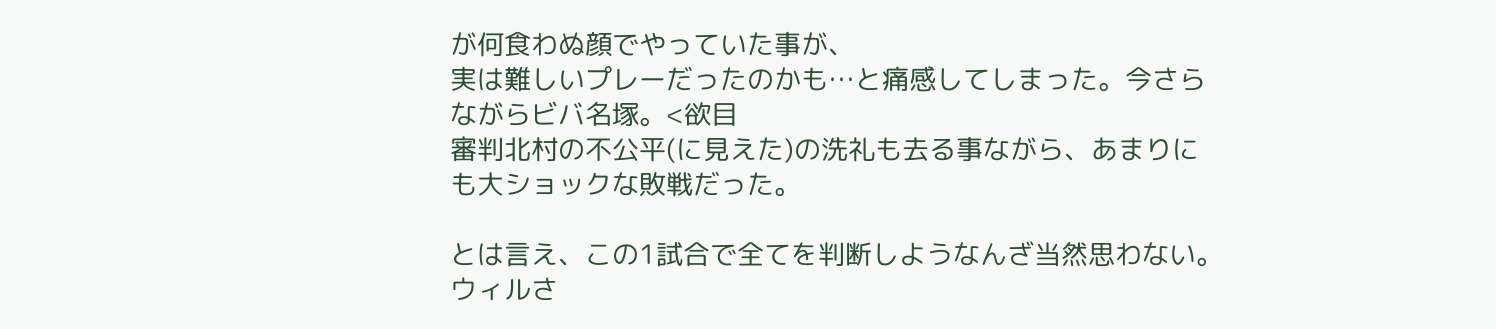が何食わぬ顔でやっていた事が、
実は難しいプレーだったのかも…と痛感してしまった。今さらながらビバ名塚。<欲目
審判北村の不公平(に見えた)の洗礼も去る事ながら、あまりにも大ショックな敗戦だった。

とは言え、この1試合で全てを判断しようなんざ当然思わない。
ウィルさ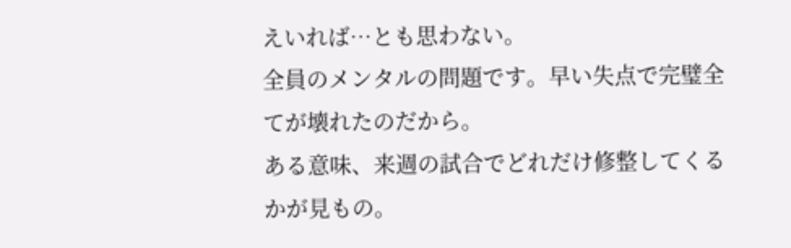えいれば…とも思わない。
全員のメンタルの問題です。早い失点で完璧全てが壊れたのだから。
ある意味、来週の試合でどれだけ修整してくるかが見もの。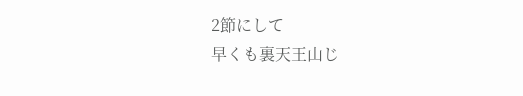2節にして
早くも裏天王山じ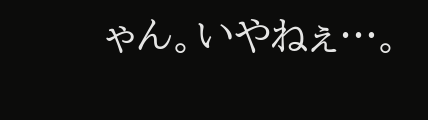ゃん。いやねぇ…。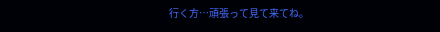行く方…頑張って見て来てね。